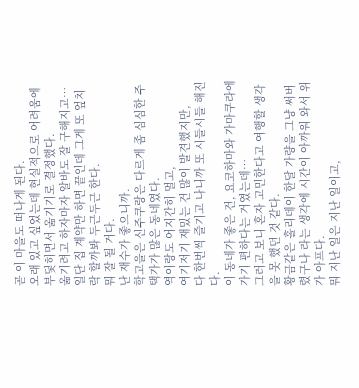곧 이 마을도 떠나게 된다.
오래 있고 싶었는데 현실적으로 어려움에 부딫히면서 옮기기로 결정했다.
옮기려고 하자마자 알바도 잘 구해지고…
일단 집 계약만 하면 끝인데 그게 또 엎치락 할까봐 두근두근 한다.
뭐 잘 될 거다.
난 재수가 좋으니까.
학고을은 신주쿠랑은 다르게 좀 심심한 주택가가 많은 동네였다.
역이랑도 어지간히 멀고,
여기저기 재밌는 건 많이 발견했지만,
다 한번씩 즐기고 나니까 또 시들시들 해진다.
이 동네가 좋은 건, 요코하마와 가마쿠라에 가기 편하다는 거였는데…
그러고 보니 혼자 고민한다고 여행할 생각을 못 했던 것 같다.
황금같은 홀리데이 한달 가량을 그냥 써버렸구나 라는 생각에 시간이 아까워 와서 위가 아프다.
뭐 지난 일은 지난 일이고,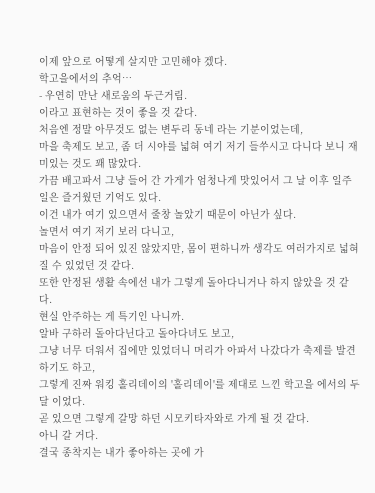이제 앞으로 어떻게 살지만 고민해야 겠다.
학고을에서의 추억…
- 우연히 만난 새로움의 두근거림.
이라고 표현하는 것이 좋을 것 같다.
처음엔 정말 아무것도 없는 변두리 동네 라는 기분이었는데,
마을 축제도 보고, 좀 더 시야를 넓혀 여기 저기 들쑤시고 다니다 보니 재미있는 것도 꽤 많았다.
가끔 배고파서 그냥 들어 간 가게가 엄청나게 맛있어서 그 날 이후 일주일은 즐거웠던 기억도 있다.
이건 내가 여기 있으면서 줄창 놀았기 때문이 아닌가 싶다.
놀면서 여기 저기 보러 다니고,
마음이 안정 되어 있진 않았지만, 몸이 편하니까 생각도 여러가지로 넓혀질 수 있었던 것 같다.
또한 안정된 생활 속에선 내가 그렇게 돌아다니거나 하지 않았을 것 같다.
현실 안주하는 게 특기인 나니까.
알바 구하러 돌아다닌다고 돌아다녀도 보고,
그냥 너무 더워서 집에만 있었더니 머리가 아파서 나갔다가 축제를 발견하기도 하고,
그렇게 진짜 워킹 홀리데이의 '홀리데이'를 제대로 느낀 학고을 에서의 두달 이었다.
곧 있으면 그렇게 갈망 하던 시모키타자와로 가게 될 것 같다.
아니 갈 거다.
결국 종착지는 내가 좋아하는 곳에 가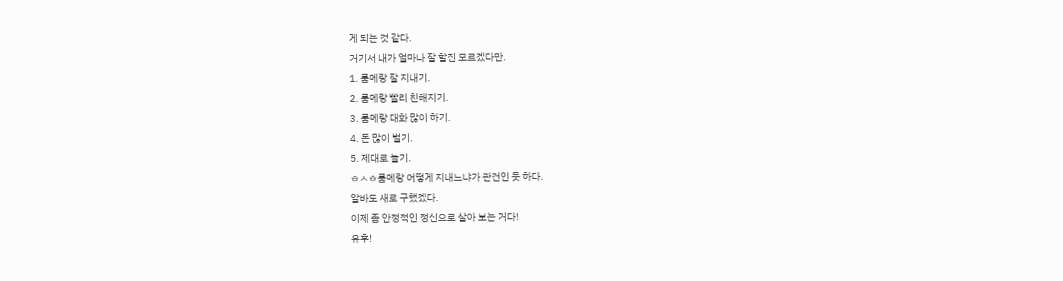게 되는 것 같다.
거기서 내가 얼마나 잘 할진 모르겠다만.
1. 룸메랑 잘 지내기.
2. 룸메랑 빨리 친해지기.
3. 룸메랑 대화 많이 하기.
4. 돈 많이 벌기.
5. 제대로 놀기.
ㅎㅅㅎ룸메랑 어떻게 지내느냐가 관건인 듯 하다.
알바도 새로 구했겠다.
이제 좀 안정적인 정신으로 살아 보는 거다!
유후!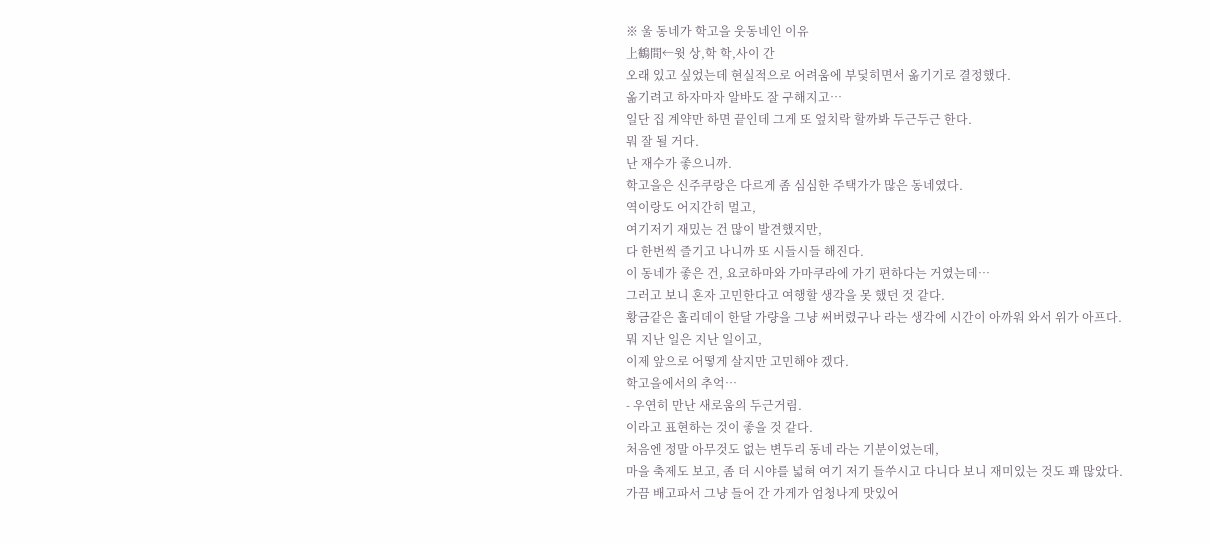※ 울 동네가 학고을 웃동네인 이유
上鶴間←윗 상,학 학,사이 간
오래 있고 싶었는데 현실적으로 어려움에 부딫히면서 옮기기로 결정했다.
옮기려고 하자마자 알바도 잘 구해지고…
일단 집 계약만 하면 끝인데 그게 또 엎치락 할까봐 두근두근 한다.
뭐 잘 될 거다.
난 재수가 좋으니까.
학고을은 신주쿠랑은 다르게 좀 심심한 주택가가 많은 동네였다.
역이랑도 어지간히 멀고,
여기저기 재밌는 건 많이 발견했지만,
다 한번씩 즐기고 나니까 또 시들시들 해진다.
이 동네가 좋은 건, 요코하마와 가마쿠라에 가기 편하다는 거였는데…
그러고 보니 혼자 고민한다고 여행할 생각을 못 했던 것 같다.
황금같은 홀리데이 한달 가량을 그냥 써버렸구나 라는 생각에 시간이 아까워 와서 위가 아프다.
뭐 지난 일은 지난 일이고,
이제 앞으로 어떻게 살지만 고민해야 겠다.
학고을에서의 추억…
- 우연히 만난 새로움의 두근거림.
이라고 표현하는 것이 좋을 것 같다.
처음엔 정말 아무것도 없는 변두리 동네 라는 기분이었는데,
마을 축제도 보고, 좀 더 시야를 넓혀 여기 저기 들쑤시고 다니다 보니 재미있는 것도 꽤 많았다.
가끔 배고파서 그냥 들어 간 가게가 엄청나게 맛있어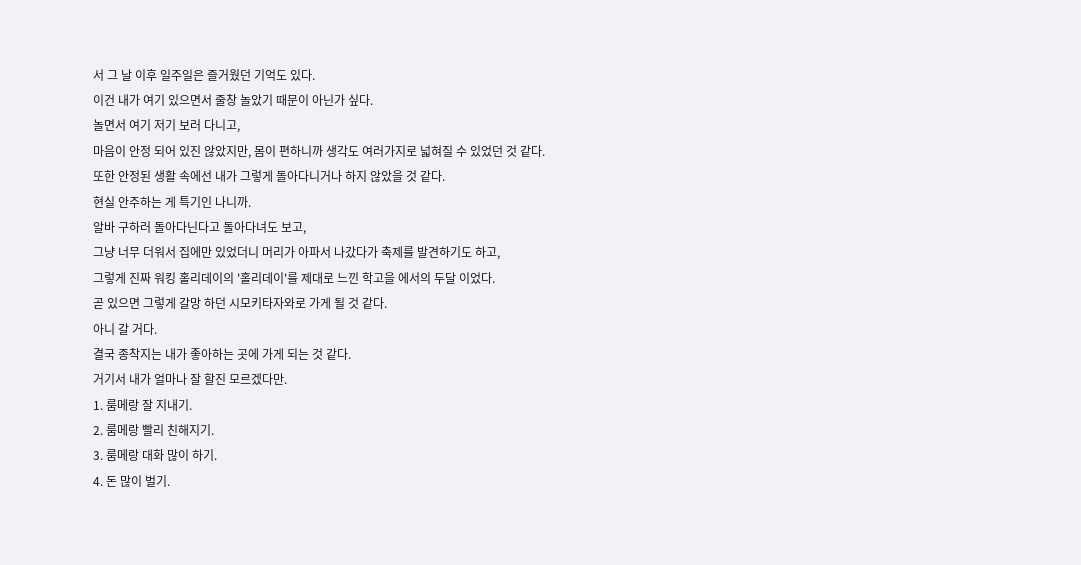서 그 날 이후 일주일은 즐거웠던 기억도 있다.
이건 내가 여기 있으면서 줄창 놀았기 때문이 아닌가 싶다.
놀면서 여기 저기 보러 다니고,
마음이 안정 되어 있진 않았지만, 몸이 편하니까 생각도 여러가지로 넓혀질 수 있었던 것 같다.
또한 안정된 생활 속에선 내가 그렇게 돌아다니거나 하지 않았을 것 같다.
현실 안주하는 게 특기인 나니까.
알바 구하러 돌아다닌다고 돌아다녀도 보고,
그냥 너무 더워서 집에만 있었더니 머리가 아파서 나갔다가 축제를 발견하기도 하고,
그렇게 진짜 워킹 홀리데이의 '홀리데이'를 제대로 느낀 학고을 에서의 두달 이었다.
곧 있으면 그렇게 갈망 하던 시모키타자와로 가게 될 것 같다.
아니 갈 거다.
결국 종착지는 내가 좋아하는 곳에 가게 되는 것 같다.
거기서 내가 얼마나 잘 할진 모르겠다만.
1. 룸메랑 잘 지내기.
2. 룸메랑 빨리 친해지기.
3. 룸메랑 대화 많이 하기.
4. 돈 많이 벌기.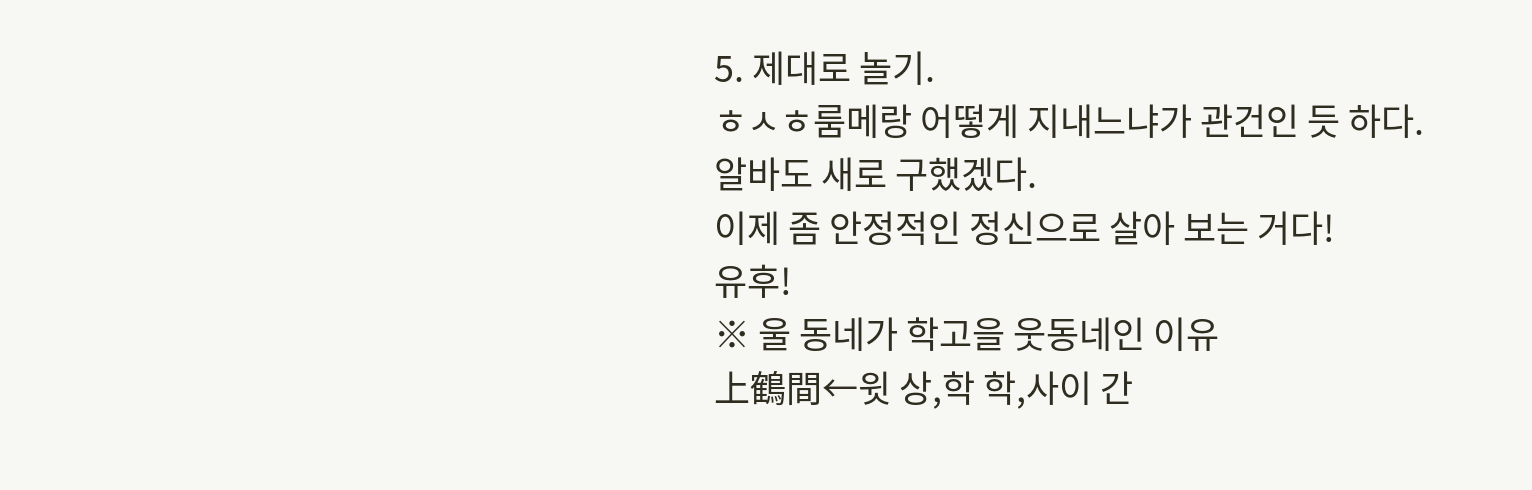5. 제대로 놀기.
ㅎㅅㅎ룸메랑 어떻게 지내느냐가 관건인 듯 하다.
알바도 새로 구했겠다.
이제 좀 안정적인 정신으로 살아 보는 거다!
유후!
※ 울 동네가 학고을 웃동네인 이유
上鶴間←윗 상,학 학,사이 간